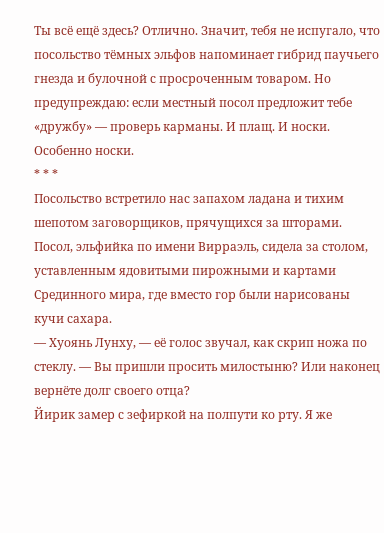Ты всё ещё здесь? Отлично. Значит, тебя не испугало, что посольство тёмных эльфов напоминает гибрид паучьего гнезда и булочной с просроченным товаром. Но предупреждаю: если местный посол предложит тебе «дружбу» — проверь карманы. И плащ. И носки. Особенно носки.
* * *
Посольство встретило нас запахом ладана и тихим шепотом заговорщиков, прячущихся за шторами. Посол, эльфийка по имени Вирраэль, сидела за столом, уставленным ядовитыми пирожными и картами Срединного мира, где вместо гор были нарисованы кучи сахара.
— Хуоянь Лунху, — её голос звучал, как скрип ножа по стеклу. — Вы пришли просить милостыню? Или наконец вернёте долг своего отца?
Йирик замер с зефиркой на полпути ко рту. Я же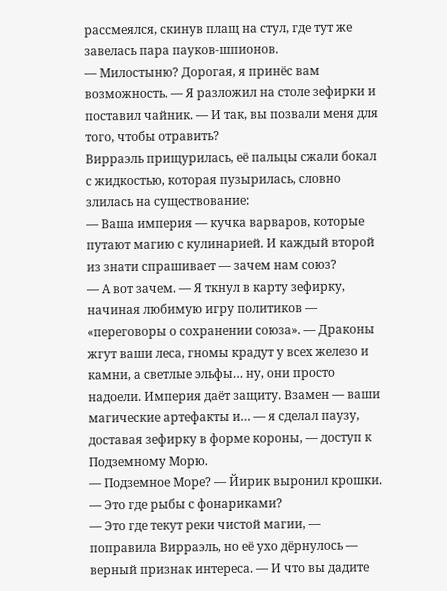рассмеялся, скинув плащ на стул, где тут же завелась пара пауков-шпионов.
— Милостыню? Дорогая, я принёс вам возможность. — Я разложил на столе зефирки и поставил чайник. — И так, вы позвали меня для того, чтобы отравить?
Вирраэль прищурилась, её пальцы сжали бокал с жидкостью, которая пузырилась, словно злилась на существование:
— Ваша империя — кучка варваров, которые путают магию с кулинарией. И каждый второй из знати спрашивает — зачем нам союз?
— А вот зачем. — Я ткнул в карту зефирку, начиная любимую игру политиков — «переговоры о сохранении союза». — Драконы жгут ваши леса, гномы крадут у всех железо и камни, а светлые эльфы… ну, они просто надоели. Империя даёт защиту. Взамен — ваши магические артефакты и… — я сделал паузу, доставая зефирку в форме короны, — доступ к Подземному Морю.
— Подземное Море? — Йирик выронил крошки. — Это где рыбы с фонариками?
— Это где текут реки чистой магии, — поправила Вирраэль, но её ухо дёрнулось — верный признак интереса. — И что вы дадите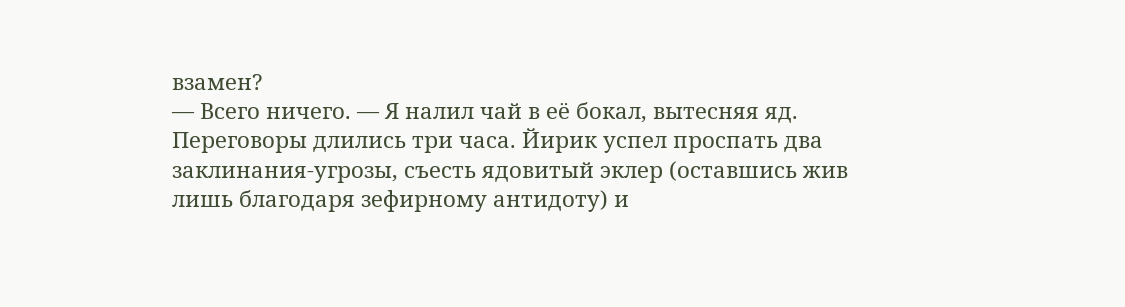взамен?
— Всего ничего. — Я налил чай в её бокал, вытесняя яд.
Переговоры длились три часа. Йирик успел проспать два заклинания-угрозы, съесть ядовитый эклер (оставшись жив лишь благодаря зефирному антидоту) и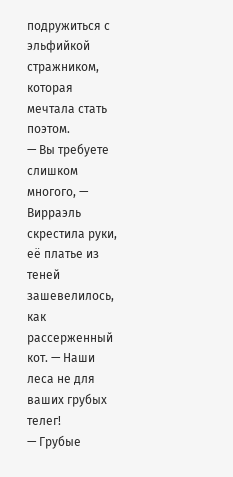подружиться с эльфийкой стражником, которая мечтала стать поэтом.
— Вы требуете слишком многого, — Вирраэль скрестила руки, её платье из теней зашевелилось, как рассерженный кот. — Наши леса не для ваших грубых телег!
— Грубые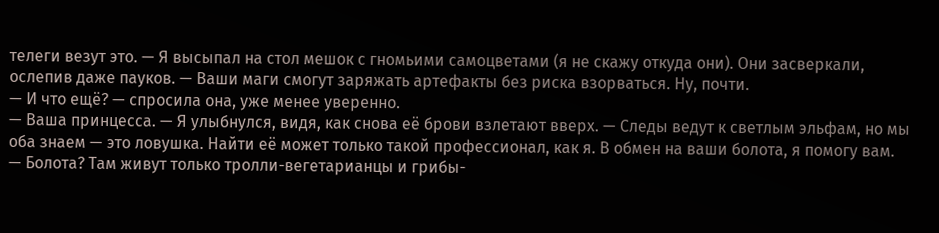телеги везут это. — Я высыпал на стол мешок с гномьими самоцветами (я не скажу откуда они). Они засверкали, ослепив даже пауков. — Ваши маги смогут заряжать артефакты без риска взорваться. Ну, почти.
— И что ещё? — спросила она, уже менее уверенно.
— Ваша принцесса. — Я улыбнулся, видя, как снова её брови взлетают вверх. — Следы ведут к светлым эльфам, но мы оба знаем — это ловушка. Найти её может только такой профессионал, как я. В обмен на ваши болота, я помогу вам.
— Болота? Там живут только тролли-вегетарианцы и грибы-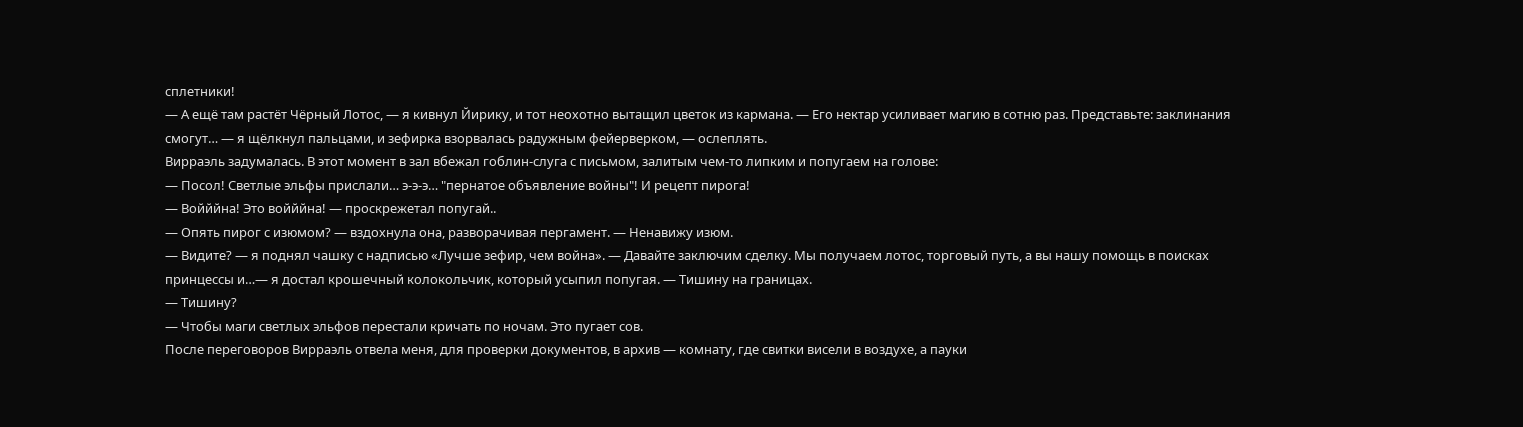сплетники!
— А ещё там растёт Чёрный Лотос, — я кивнул Йирику, и тот неохотно вытащил цветок из кармана. — Его нектар усиливает магию в сотню раз. Представьте: заклинания смогут… — я щёлкнул пальцами, и зефирка взорвалась радужным фейерверком, — ослеплять.
Вирраэль задумалась. В этот момент в зал вбежал гоблин-слуга с письмом, залитым чем-то липким и попугаем на голове:
— Посол! Светлые эльфы прислали… э-э-э… "пернатое объявление войны"! И рецепт пирога!
— Войййна! Это войййна! — проскрежетал попугай..
— Опять пирог с изюмом? — вздохнула она, разворачивая пергамент. — Ненавижу изюм.
— Видите? — я поднял чашку с надписью «Лучше зефир, чем война». — Давайте заключим сделку. Мы получаем лотос, торговый путь, а вы нашу помощь в поисках принцессы и…— я достал крошечный колокольчик, который усыпил попугая. — Тишину на границах.
— Тишину?
— Чтобы маги светлых эльфов перестали кричать по ночам. Это пугает сов.
После переговоров Вирраэль отвела меня, для проверки документов, в архив — комнату, где свитки висели в воздухе, а пауки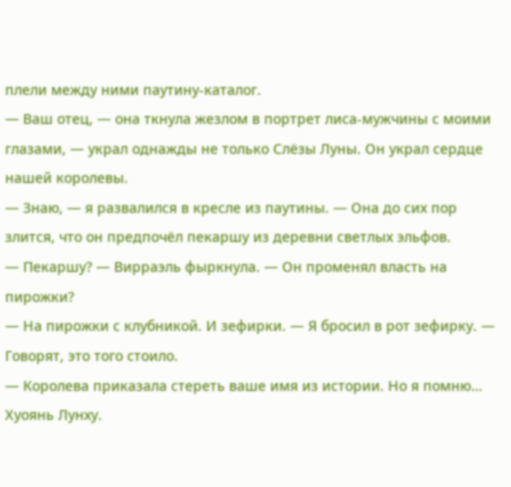плели между ними паутину-каталог.
— Ваш отец, — она ткнула жезлом в портрет лиса-мужчины с моими глазами, — украл однажды не только Слёзы Луны. Он украл сердце нашей королевы.
— Знаю, — я развалился в кресле из паутины. — Она до сих пор злится, что он предпочёл пекаршу из деревни светлых эльфов.
— Пекаршу? — Вирраэль фыркнула. — Он променял власть на пирожки?
— На пирожки с клубникой. И зефирки. — Я бросил в рот зефирку. — Говорят, это того стоило.
— Королева приказала стереть ваше имя из истории. Но я помню… Хуоянь Лунху.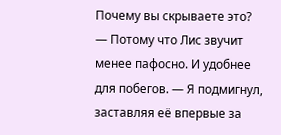Почему вы скрываете это?
— Потому что Лис звучит менее пафосно. И удобнее для побегов. — Я подмигнул, заставляя её впервые за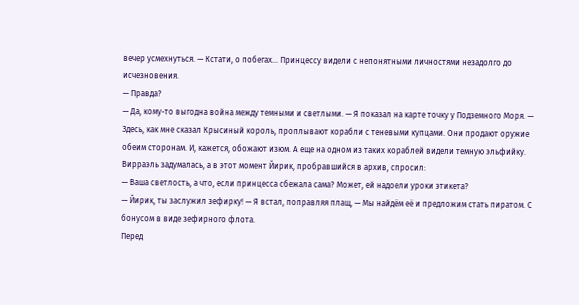вечер усмехнуться. — Кстати, о побегах… Принцессу видели с непонятными личностями незадолго до исчезновения.
— Правда?
— Да, кому-то выгодна война между темными и светлыми. — Я показал на карте точку у Подземного Моря. — Здесь, как мне сказал Крысиный король, проплывают корабли с теневыми купцами. Они продают оружие обеим сторонам. И, кажется, обожают изюм. А еще на одном из таких кораблей видели темную эльфийку.
Вирраэль задумалась, а в этот момент Йирик, пробравшийся в архив, спросил:
— Ваша светлость, а что, если принцесса сбежала сама? Может, ей надоели уроки этикета?
— Йирик, ты заслужил зефирку! — Я встал, поправляя плащ, — Мы найдём её и предложим стать пиратом. С бонусом в виде зефирного флота.
Перед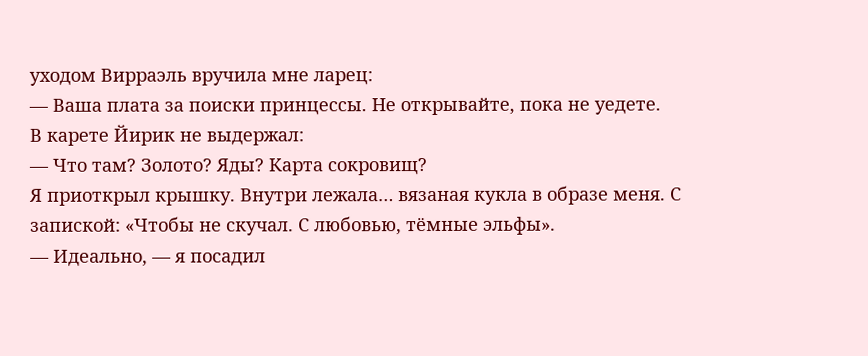уходом Вирраэль вручила мне ларец:
— Ваша плата за поиски принцессы. Не открывайте, пока не уедете.
В карете Йирик не выдержал:
— Что там? Золото? Яды? Карта сокровищ?
Я приоткрыл крышку. Внутри лежала… вязаная кукла в образе меня. С запиской: «Чтобы не скучал. С любовью, тёмные эльфы».
— Идеально, — я посадил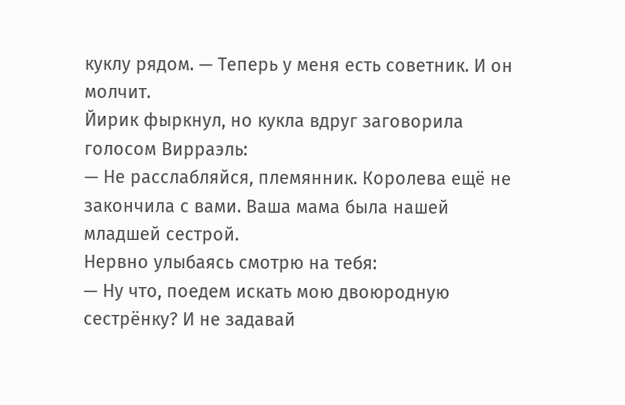куклу рядом. — Теперь у меня есть советник. И он молчит.
Йирик фыркнул, но кукла вдруг заговорила голосом Вирраэль:
— Не расслабляйся, племянник. Королева ещё не закончила с вами. Ваша мама была нашей младшей сестрой.
Нервно улыбаясь смотрю на тебя:
— Ну что, поедем искать мою двоюродную сестрёнку? И не задавай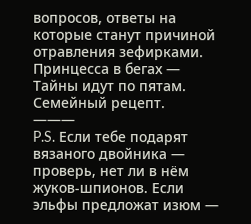вопросов, ответы на которые станут причиной отравления зефирками.
Принцесса в бегах —
Тайны идут по пятам.
Семейный рецепт.
———
P.S. Если тебе подарят вязаного двойника — проверь, нет ли в нём жуков-шпионов. Если эльфы предложат изюм —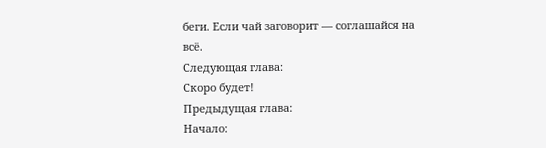беги. Если чай заговорит — соглашайся на всё.
Следующая глава:
Скоро будет!
Предыдущая глава:
Начало: